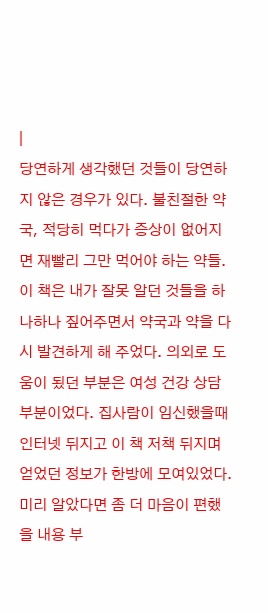|
당연하게 생각했던 것들이 당연하지 않은 경우가 있다. 불친절한 약국, 적당히 먹다가 증상이 없어지면 재빨리 그만 먹어야 하는 약들. 이 책은 내가 잘못 알던 것들을 하나하나 짚어주면서 약국과 약을 다시 발견하게 해 주었다. 의외로 도움이 됬던 부분은 여성 건강 상담 부분이었다. 집사람이 임신했을때 인터넷 뒤지고 이 책 저책 뒤지며 얻었던 정보가 한방에 모여있었다. 미리 알았다면 좀 더 마음이 편했을 내용 부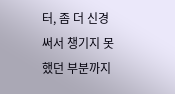터, 좀 더 신경써서 챙기지 못했던 부분까지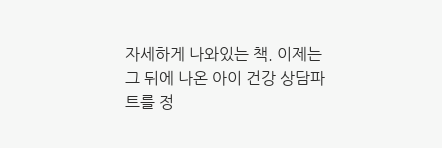자세하게 나와있는 책. 이제는 그 뒤에 나온 아이 건강 상담파트를 정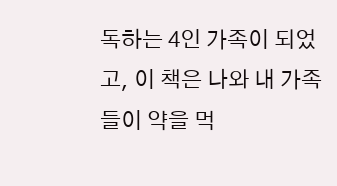독하는 4인 가족이 되었고, 이 책은 나와 내 가족들이 약을 먹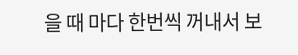을 때 마다 한번씩 꺼내서 보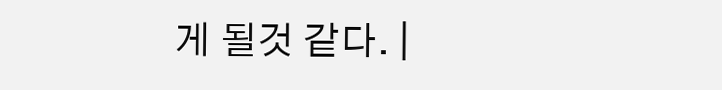게 될것 같다. |